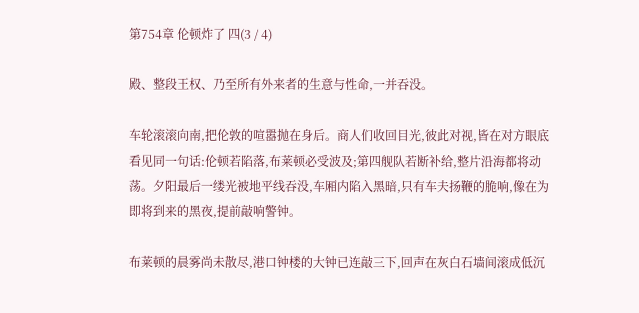第754章 伦顿炸了 四(3 / 4)

殿、整段王权、乃至所有外来者的生意与性命,一并吞没。

车轮滚滚向南,把伦敦的喧嚣抛在身后。商人们收回目光,彼此对视,皆在对方眼底看见同一句话:伦顿若陷落,布莱顿必受波及;第四舰队若断补给,整片沿海都将动荡。夕阳最后一缕光被地平线吞没,车厢内陷入黑暗,只有车夫扬鞭的脆响,像在为即将到来的黑夜,提前敲响警钟。

布莱顿的晨雾尚未散尽,港口钟楼的大钟已连敲三下,回声在灰白石墙间滚成低沉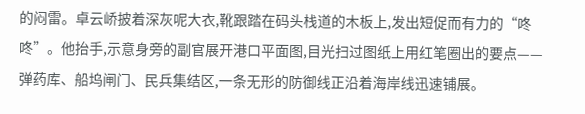的闷雷。卓云峤披着深灰呢大衣,靴跟踏在码头栈道的木板上,发出短促而有力的“咚咚”。他抬手,示意身旁的副官展开港口平面图,目光扫过图纸上用红笔圈出的要点——弹药库、船坞闸门、民兵集结区,一条无形的防御线正沿着海岸线迅速铺展。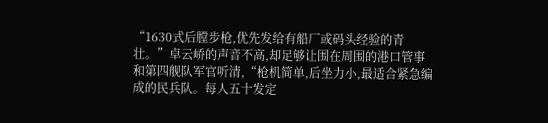“1630式后膛步枪,优先发给有船厂或码头经验的青壮。”卓云峤的声音不高,却足够让围在周围的港口管事和第四舰队军官听清,“枪机简单,后坐力小,最适合紧急编成的民兵队。每人五十发定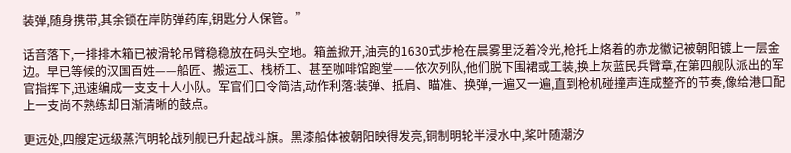装弹,随身携带,其余锁在岸防弹药库,钥匙分人保管。”

话音落下,一排排木箱已被滑轮吊臂稳稳放在码头空地。箱盖掀开,油亮的1630式步枪在晨雾里泛着冷光,枪托上烙着的赤龙徽记被朝阳镀上一层金边。早已等候的汉国百姓——船匠、搬运工、栈桥工、甚至咖啡馆跑堂——依次列队,他们脱下围裙或工装,换上灰蓝民兵臂章,在第四舰队派出的军官指挥下,迅速编成一支支十人小队。军官们口令简洁,动作利落:装弹、抵肩、瞄准、换弹,一遍又一遍,直到枪机碰撞声连成整齐的节奏,像给港口配上一支尚不熟练却日渐清晰的鼓点。

更远处,四艘定远级蒸汽明轮战列舰已升起战斗旗。黑漆船体被朝阳映得发亮,铜制明轮半浸水中,桨叶随潮汐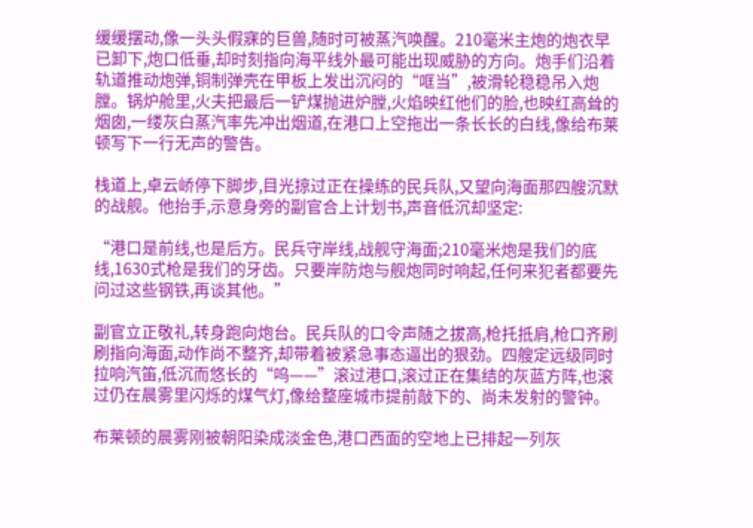缓缓摆动,像一头头假寐的巨兽,随时可被蒸汽唤醒。210毫米主炮的炮衣早已卸下,炮口低垂,却时刻指向海平线外最可能出现威胁的方向。炮手们沿着轨道推动炮弹,铜制弹壳在甲板上发出沉闷的“哐当”,被滑轮稳稳吊入炮膛。锅炉舱里,火夫把最后一铲煤抛进炉膛,火焰映红他们的脸,也映红高耸的烟囱,一缕灰白蒸汽率先冲出烟道,在港口上空拖出一条长长的白线,像给布莱顿写下一行无声的警告。

栈道上,卓云峤停下脚步,目光掠过正在操练的民兵队,又望向海面那四艘沉默的战舰。他抬手,示意身旁的副官合上计划书,声音低沉却坚定:

“港口是前线,也是后方。民兵守岸线,战舰守海面;210毫米炮是我们的底线,1630式枪是我们的牙齿。只要岸防炮与舰炮同时响起,任何来犯者都要先问过这些钢铁,再谈其他。”

副官立正敬礼,转身跑向炮台。民兵队的口令声随之拔高,枪托抵肩,枪口齐刷刷指向海面,动作尚不整齐,却带着被紧急事态逼出的狠劲。四艘定远级同时拉响汽笛,低沉而悠长的“呜——”滚过港口,滚过正在集结的灰蓝方阵,也滚过仍在晨雾里闪烁的煤气灯,像给整座城市提前敲下的、尚未发射的警钟。

布莱顿的晨雾刚被朝阳染成淡金色,港口西面的空地上已排起一列灰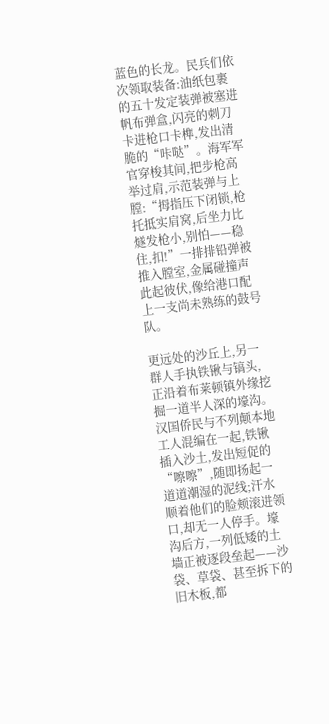蓝色的长龙。民兵们依次领取装备:油纸包裹的五十发定装弹被塞进帆布弹盒,闪亮的刺刀卡进枪口卡榫,发出清脆的“咔哒”。海军军官穿梭其间,把步枪高举过肩,示范装弹与上膛:“拇指压下闭锁,枪托抵实肩窝,后坐力比燧发枪小,别怕——稳住,扣!”一排排铅弹被推入膛室,金属碰撞声此起彼伏,像给港口配上一支尚未熟练的鼓号队。

更远处的沙丘上,另一群人手执铁锹与镐头,正沿着布莱顿镇外缘挖掘一道半人深的壕沟。汉国侨民与不列颠本地工人混编在一起,铁锹插入沙土,发出短促的“嚓嚓”,随即扬起一道道潮湿的泥线;汗水顺着他们的脸颊滚进领口,却无一人停手。壕沟后方,一列低矮的土墙正被逐段垒起——沙袋、草袋、甚至拆下的旧木板,都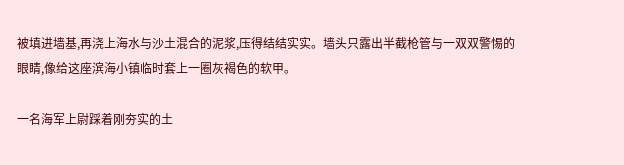被填进墙基,再浇上海水与沙土混合的泥浆,压得结结实实。墙头只露出半截枪管与一双双警惕的眼睛,像给这座滨海小镇临时套上一圈灰褐色的软甲。

一名海军上尉踩着刚夯实的土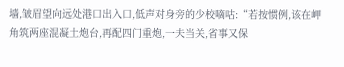墙,皱眉望向远处港口出入口,低声对身旁的少校嘀咕:“若按惯例,该在岬角筑两座混凝土炮台,再配四门重炮,一夫当关,省事又保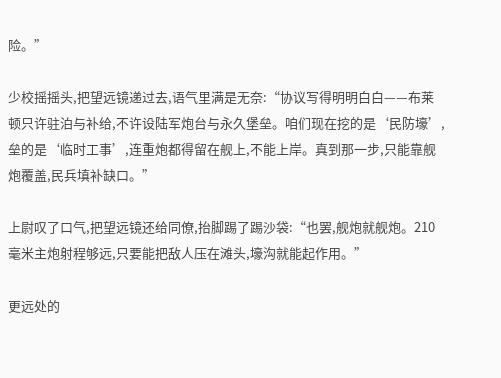险。”

少校摇摇头,把望远镜递过去,语气里满是无奈:“协议写得明明白白——布莱顿只许驻泊与补给,不许设陆军炮台与永久堡垒。咱们现在挖的是‘民防壕’,垒的是‘临时工事’,连重炮都得留在舰上,不能上岸。真到那一步,只能靠舰炮覆盖,民兵填补缺口。”

上尉叹了口气,把望远镜还给同僚,抬脚踢了踢沙袋:“也罢,舰炮就舰炮。210毫米主炮射程够远,只要能把敌人压在滩头,壕沟就能起作用。”

更远处的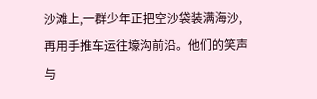沙滩上,一群少年正把空沙袋装满海沙,再用手推车运往壕沟前沿。他们的笑声与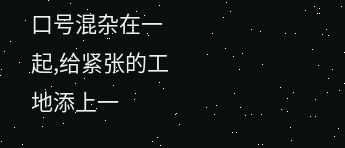口号混杂在一起,给紧张的工地添上一